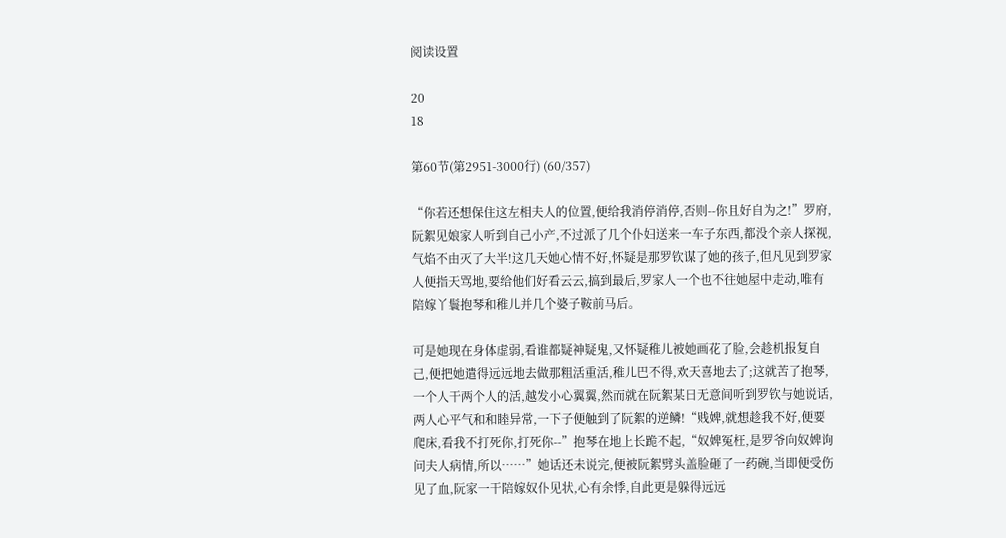阅读设置

20
18

第60节(第2951-3000行) (60/357)

“你若还想保住这左相夫人的位置,便给我消停消停,否则--你且好自为之!”罗府,阮絮见娘家人听到自己小产,不过派了几个仆妇送来一车子东西,都没个亲人探视,气焰不由灭了大半!这几天她心情不好,怀疑是那罗钦谋了她的孩子,但凡见到罗家人便指天骂地,要给他们好看云云,搞到最后,罗家人一个也不往她屋中走动,唯有陪嫁丫鬟抱琴和稚儿并几个婆子鞍前马后。

可是她现在身体虚弱,看谁都疑神疑鬼,又怀疑稚儿被她画花了脸,会趁机报复自己,便把她遣得远远地去做那粗活重活,稚儿巴不得,欢天喜地去了;这就苦了抱琴,一个人干两个人的活,越发小心翼翼,然而就在阮絮某日无意间听到罗钦与她说话,两人心平气和和睦异常,一下子便触到了阮絮的逆鳞!“贱婢,就想趁我不好,便要爬床,看我不打死你,打死你--”抱琴在地上长跪不起,“奴婢冤枉,是罗爷向奴婢询问夫人病情,所以……”她话还未说完,便被阮絮劈头盖脸砸了一药碗,当即便受伤见了血,阮家一干陪嫁奴仆见状,心有余悸,自此更是躲得远远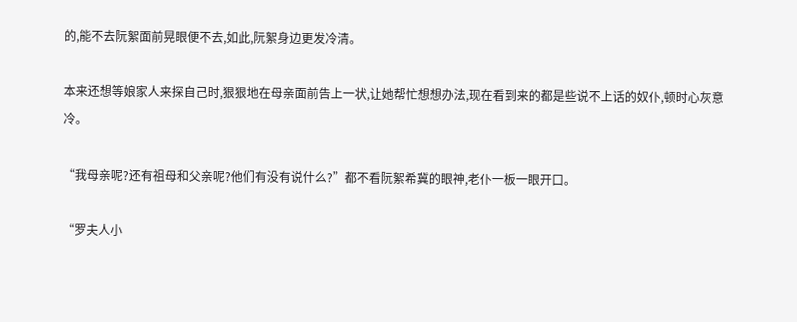的,能不去阮絮面前晃眼便不去,如此,阮絮身边更发冷清。

本来还想等娘家人来探自己时,狠狠地在母亲面前告上一状,让她帮忙想想办法,现在看到来的都是些说不上话的奴仆,顿时心灰意冷。

“我母亲呢?还有祖母和父亲呢?他们有没有说什么?”都不看阮絮希冀的眼神,老仆一板一眼开口。

“罗夫人小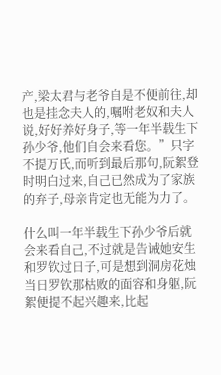产,梁太君与老爷自是不便前往,却也是挂念夫人的,嘱咐老奴和夫人说,好好养好身子,等一年半载生下孙少爷,他们自会来看您。”只字不提万氏,而听到最后那句,阮絮登时明白过来,自己已然成为了家族的弃子,母亲肯定也无能为力了。

什么叫一年半载生下孙少爷后就会来看自己,不过就是告诫她安生和罗钦过日子,可是想到洞房花烛当日罗钦那枯败的面容和身躯,阮絮便提不起兴趣来,比起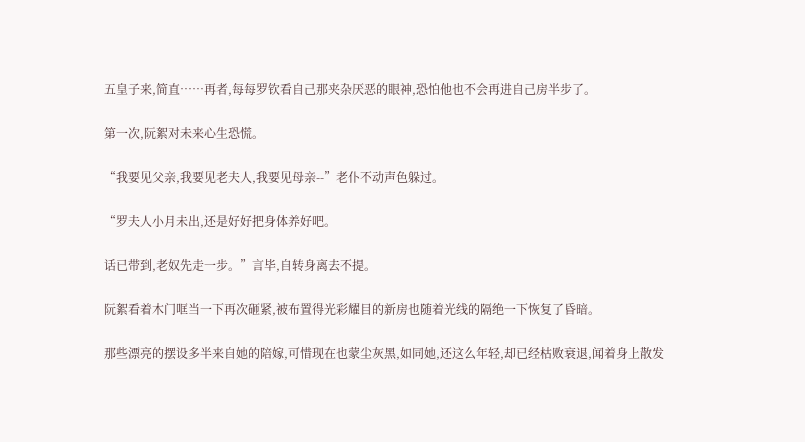五皇子来,简直……再者,每每罗钦看自己那夹杂厌恶的眼神,恐怕他也不会再进自己房半步了。

第一次,阮絮对未来心生恐慌。

“我要见父亲,我要见老夫人,我要见母亲--”老仆不动声色躲过。

“罗夫人小月未出,还是好好把身体养好吧。

话已带到,老奴先走一步。”言毕,自转身离去不提。

阮絮看着木门哐当一下再次砸紧,被布置得光彩耀目的新房也随着光线的隔绝一下恢复了昏暗。

那些漂亮的摆设多半来自她的陪嫁,可惜现在也蒙尘灰黑,如同她,还这么年轻,却已经枯败衰退,闻着身上散发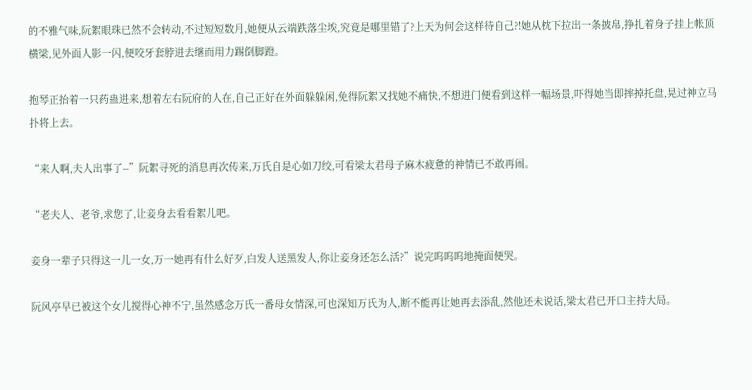的不雅气味,阮絮眼珠已然不会转动,不过短短数月,她便从云端跌落尘埃,究竟是哪里错了?上天为何会这样待自己?!她从枕下拉出一条披帛,挣扎着身子挂上帐顶横梁,见外面人影一闪,便咬牙套脖进去继而用力踢倒脚蹬。

抱琴正抬着一只药蛊进来,想着左右阮府的人在,自己正好在外面躲躲闲,免得阮絮又找她不痛快,不想进门便看到这样一幅场景,吓得她当即摔掉托盘,晃过神立马扑将上去。

“来人啊,夫人出事了--”阮絮寻死的消息再次传来,万氏自是心如刀绞,可看梁太君母子麻木疲惫的神情已不敢再闹。

“老夫人、老爷,求您了,让妾身去看看絮儿吧。

妾身一辈子只得这一儿一女,万一她再有什么好歹,白发人送黑发人,你让妾身还怎么活?”说完呜呜呜地掩面便哭。

阮风亭早已被这个女儿搅得心神不宁,虽然感念万氏一番母女情深,可也深知万氏为人,断不能再让她再去添乱,然他还未说话,梁太君已开口主持大局。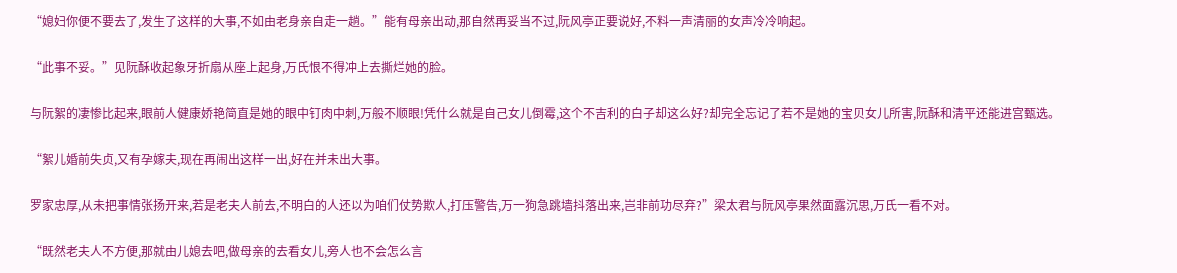“媳妇你便不要去了,发生了这样的大事,不如由老身亲自走一趟。”能有母亲出动,那自然再妥当不过,阮风亭正要说好,不料一声清丽的女声冷冷响起。

“此事不妥。”见阮酥收起象牙折扇从座上起身,万氏恨不得冲上去撕烂她的脸。

与阮絮的凄惨比起来,眼前人健康娇艳简直是她的眼中钉肉中刺,万般不顺眼!凭什么就是自己女儿倒霉,这个不吉利的白子却这么好?却完全忘记了若不是她的宝贝女儿所害,阮酥和清平还能进宫甄选。

“絮儿婚前失贞,又有孕嫁夫,现在再闹出这样一出,好在并未出大事。

罗家忠厚,从未把事情张扬开来,若是老夫人前去,不明白的人还以为咱们仗势欺人,打压警告,万一狗急跳墙抖落出来,岂非前功尽弃?”梁太君与阮风亭果然面露沉思,万氏一看不对。

“既然老夫人不方便,那就由儿媳去吧,做母亲的去看女儿,旁人也不会怎么言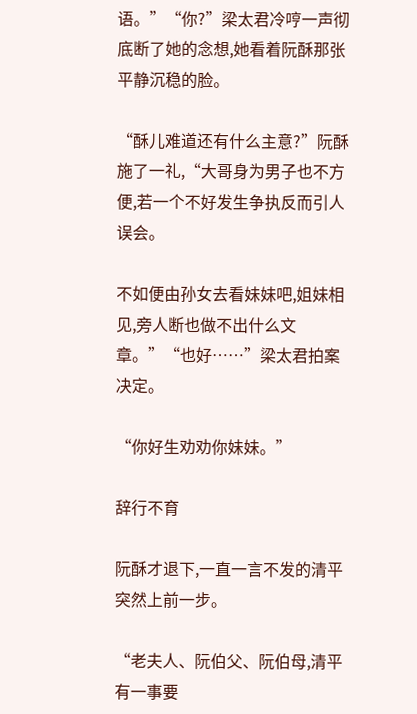语。”“你?”梁太君冷哼一声彻底断了她的念想,她看着阮酥那张平静沉稳的脸。

“酥儿难道还有什么主意?”阮酥施了一礼,“大哥身为男子也不方便,若一个不好发生争执反而引人误会。

不如便由孙女去看妹妹吧,姐妹相见,旁人断也做不出什么文章。”“也好……”梁太君拍案决定。

“你好生劝劝你妹妹。”

辞行不育

阮酥才退下,一直一言不发的清平突然上前一步。

“老夫人、阮伯父、阮伯母,清平有一事要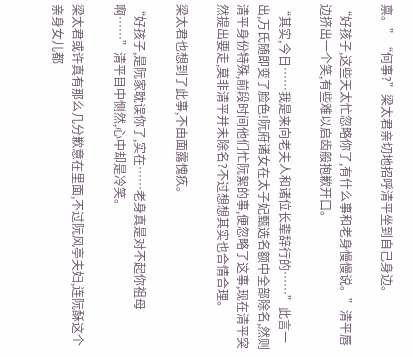禀。”“何事?”梁太君亲切地招呼清平坐到自己身边。

“好孩子,这些天太忙忽略你了,有什么事和老身慢慢说。”清平唇边挤出一个笑,有些难以启齿般抱歉开口。

“其实,今日……我是来向老夫人和诸位长辈辞行的……”此言一出,万氏随即变了脸色!阮府诸女在太子妃甄选名额中全部除名,然则清平身份特殊,前段时间他们忙阮絮的事,便忽略了这事,现在清平突然提出要走,莫非清平并未除名?不过想想其实也合情合理。

梁太君也想到了此事,不由面露愧疚。

“好孩子,是阮家耽误你了,实在……老身真是对不起你祖母啊……”清平目中恻然,心中却是冷笑。

梁太君或许真有那么几分歉意在里面,不过阮风亭夫妇,连阮酥这个亲身女儿都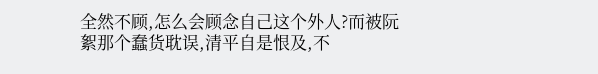全然不顾,怎么会顾念自己这个外人?而被阮絮那个蠢货耽误,清平自是恨及,不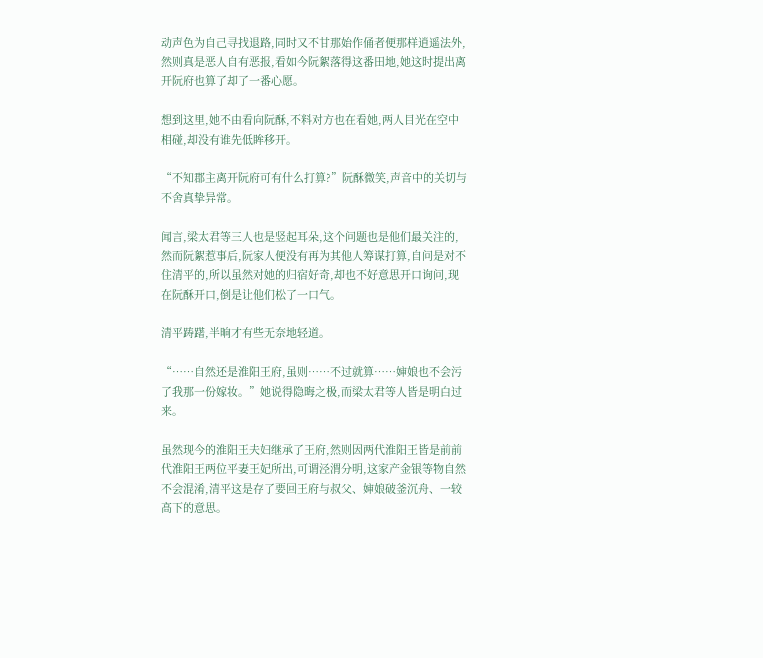动声色为自己寻找退路,同时又不甘那始作俑者便那样逍遥法外,然则真是恶人自有恶报,看如今阮絮落得这番田地,她这时提出离开阮府也算了却了一番心愿。

想到这里,她不由看向阮酥,不料对方也在看她,两人目光在空中相碰,却没有谁先低眸移开。

“不知郡主离开阮府可有什么打算?”阮酥微笑,声音中的关切与不舍真挚异常。

闻言,梁太君等三人也是竖起耳朵,这个问题也是他们最关注的,然而阮絮惹事后,阮家人便没有再为其他人筹谋打算,自问是对不住清平的,所以虽然对她的归宿好奇,却也不好意思开口询问,现在阮酥开口,倒是让他们松了一口气。

清平踌躇,半晌才有些无奈地轻道。

“……自然还是淮阳王府,虽则……不过就算……婶娘也不会污了我那一份嫁妆。”她说得隐晦之极,而梁太君等人皆是明白过来。

虽然现今的淮阳王夫妇继承了王府,然则因两代淮阳王皆是前前代淮阳王两位平妻王妃所出,可谓泾渭分明,这家产金银等物自然不会混淆,清平这是存了要回王府与叔父、婶娘破釜沉舟、一较高下的意思。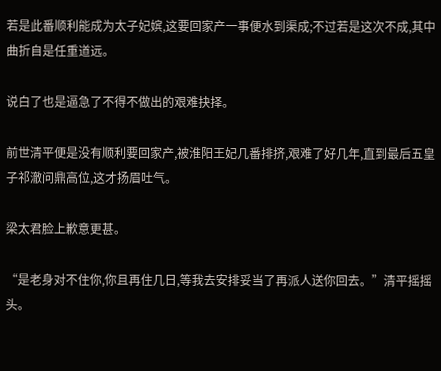若是此番顺利能成为太子妃嫔,这要回家产一事便水到渠成;不过若是这次不成,其中曲折自是任重道远。

说白了也是逼急了不得不做出的艰难抉择。

前世清平便是没有顺利要回家产,被淮阳王妃几番排挤,艰难了好几年,直到最后五皇子祁澈问鼎高位,这才扬眉吐气。

梁太君脸上歉意更甚。

“是老身对不住你,你且再住几日,等我去安排妥当了再派人送你回去。”清平摇摇头。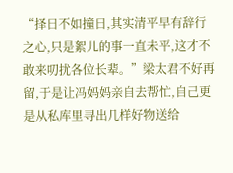“择日不如撞日,其实清平早有辞行之心,只是絮儿的事一直未平,这才不敢来叨扰各位长辈。”梁太君不好再留,于是让冯妈妈亲自去帮忙,自己更是从私库里寻出几样好物送给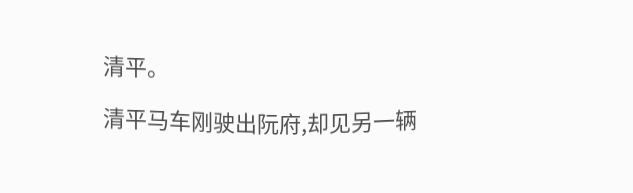清平。

清平马车刚驶出阮府,却见另一辆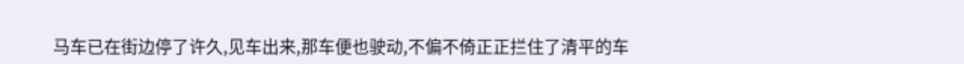马车已在街边停了许久,见车出来,那车便也驶动,不偏不倚正正拦住了清平的车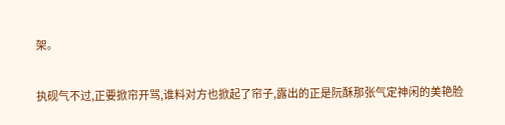架。

执砚气不过,正要掀帘开骂,谁料对方也掀起了帘子,露出的正是阮酥那张气定神闲的美艳脸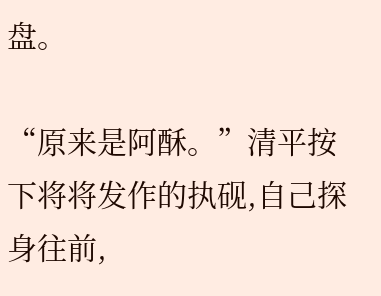盘。

“原来是阿酥。”清平按下将将发作的执砚,自己探身往前,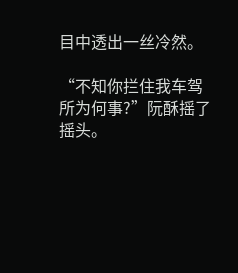目中透出一丝冷然。

“不知你拦住我车驾所为何事?”阮酥摇了摇头。